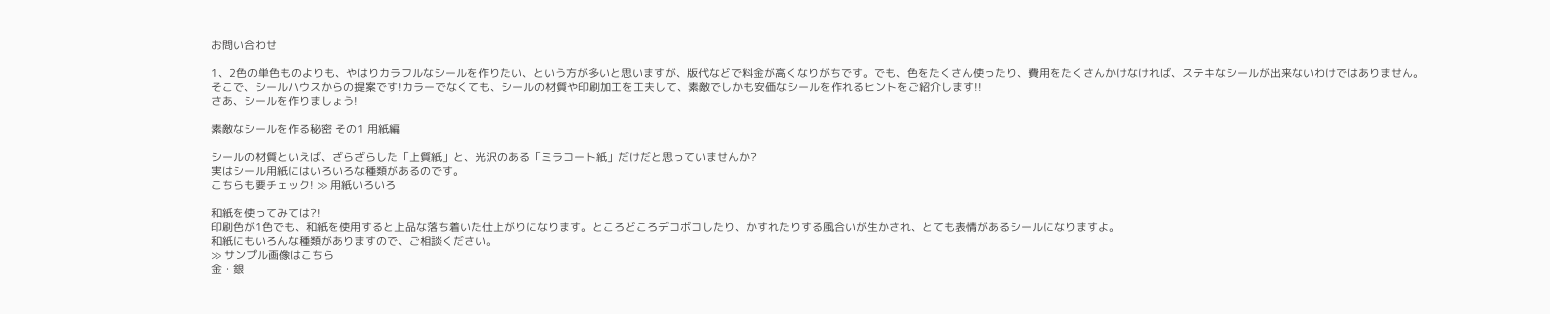お問い合わせ

1、2色の単色ものよりも、やはりカラフルなシールを作りたい、という方が多いと思いますが、版代などで料金が高くなりがちです。でも、色をたくさん使ったり、費用をたくさんかけなければ、ステキなシールが出来ないわけではありません。
そこで、シールハウスからの提案です!カラーでなくても、シールの材質や印刷加工を工夫して、素敵でしかも安価なシールを作れるヒントをご紹介します!!
さあ、シールを作りましょう!

素敵なシールを作る秘密 その1 用紙編

シールの材質といえば、ざらざらした「上質紙」と、光沢のある「ミラコート紙」だけだと思っていませんか?
実はシール用紙にはいろいろな種類があるのです。
こちらも要チェック! ≫ 用紙いろいろ

和紙を使ってみては?!
印刷色が1色でも、和紙を使用すると上品な落ち着いた仕上がりになります。ところどころデコボコしたり、かすれたりする風合いが生かされ、とても表情があるシールになりますよ。
和紙にもいろんな種類がありますので、ご相談ください。
≫ サンプル画像はこちら
金・銀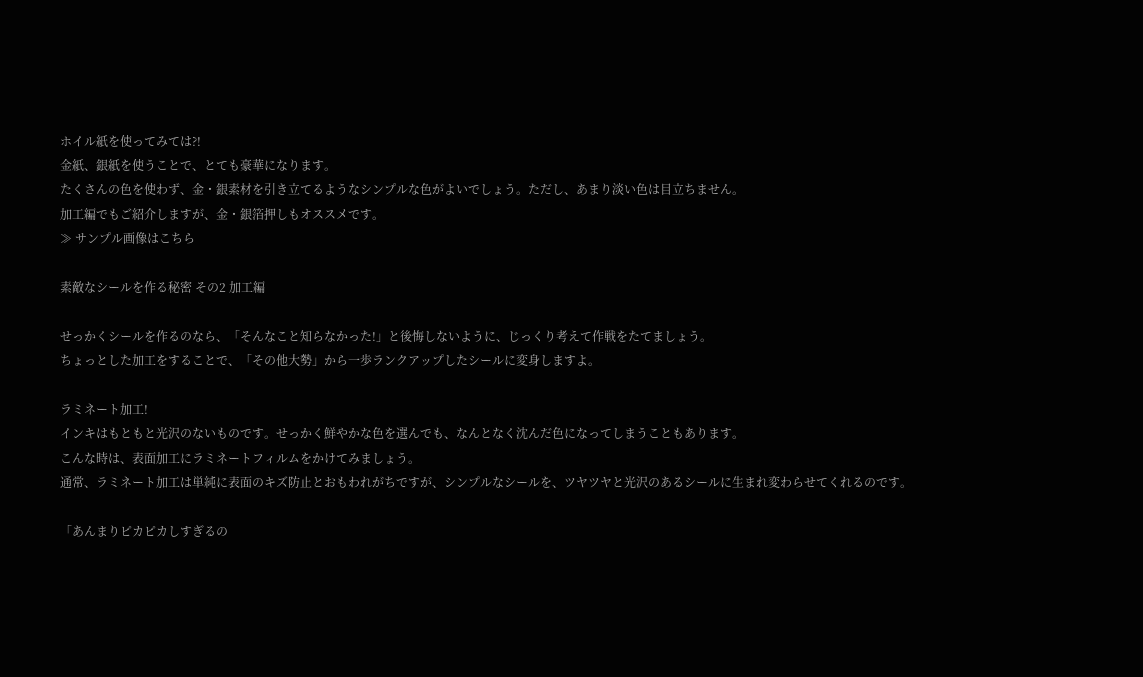ホイル紙を使ってみては?!
金紙、銀紙を使うことで、とても豪華になります。
たくさんの色を使わず、金・銀素材を引き立てるようなシンプルな色がよいでしょう。ただし、あまり淡い色は目立ちません。
加工編でもご紹介しますが、金・銀箔押しもオススメです。
≫ サンプル画像はこちら

素敵なシールを作る秘密 その2 加工編

せっかくシールを作るのなら、「そんなこと知らなかった!」と後悔しないように、じっくり考えて作戦をたてましょう。
ちょっとした加工をすることで、「その他大勢」から一歩ランクアップしたシールに変身しますよ。

ラミネート加工!
インキはもともと光沢のないものです。せっかく鮮やかな色を選んでも、なんとなく沈んだ色になってしまうこともあります。
こんな時は、表面加工にラミネートフィルムをかけてみましょう。
通常、ラミネート加工は単純に表面のキズ防止とおもわれがちですが、シンプルなシールを、ツヤツヤと光沢のあるシールに生まれ変わらせてくれるのです。

「あんまりピカピカしすぎるの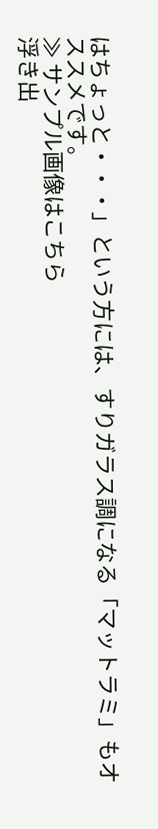はちょっと・・・」という方には、すりガラス調になる「マットラミ」もオススメです。
≫ サンプル画像はこちら
浮き出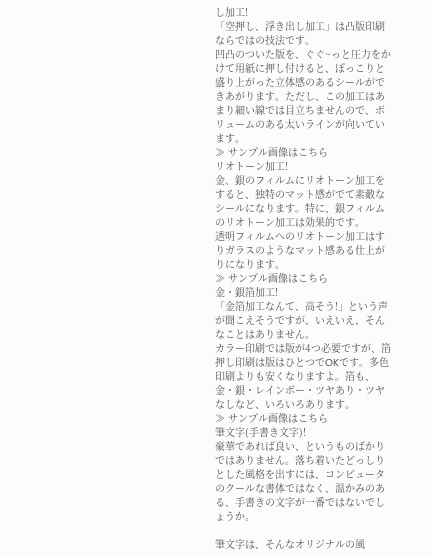し加工!
「空押し、浮き出し加工」は凸版印刷ならではの技法です。
凹凸のついた版を、ぐぐ~っと圧力をかけて用紙に押し付けると、ぽっこりと盛り上がった立体感のあるシールができあがります。ただし、この加工はあまり細い線では目立ちませんので、ボリュームのある太いラインが向いています。
≫ サンプル画像はこちら
リオトーン加工!
金、銀のフィルムにリオトーン加工をすると、独特のマット感がでて素敵なシールになります。特に、銀フィルムのリオトーン加工は効果的です。
透明フィルムへのリオトーン加工はすりガラスのようなマット感ある仕上がりになります。
≫ サンプル画像はこちら
金・銀箔加工!
「金箔加工なんて、高そう!」という声が聞こえそうですが、いえいえ、そんなことはありません。
カラー印刷では版が4つ必要ですが、箔押し印刷は版はひとつでOKです。多色印刷よりも安くなりますよ。箔も、金・銀・レインボー・ツヤあり・ツヤなしなど、いろいろあります。
≫ サンプル画像はこちら
筆文字(手書き文字)!
豪華であれば良い、というものばかりではありません。落ち着いたどっしりとした風格を出すには、コンピュータのクールな書体ではなく、温かみのある、手書きの文字が一番ではないでしょうか。

筆文字は、そんなオリジナルの風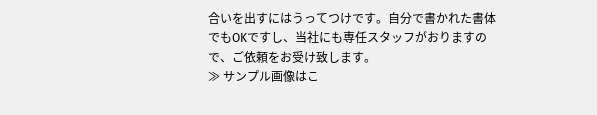合いを出すにはうってつけです。自分で書かれた書体でもOKですし、当社にも専任スタッフがおりますので、ご依頼をお受け致します。
≫ サンプル画像はこ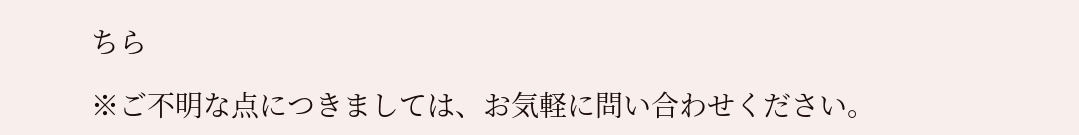ちら

※ご不明な点につきましては、お気軽に問い合わせください。